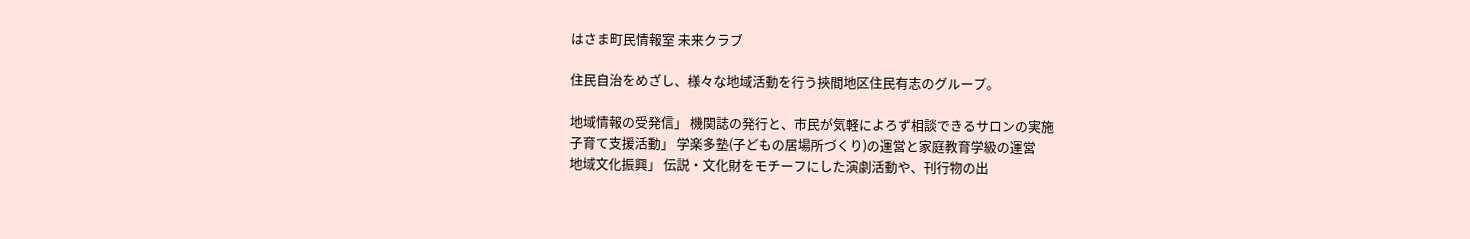はさま町民情報室 未来クラブ

住民自治をめざし、様々な地域活動を行う挾間地区住民有志のグループ。

地域情報の受発信」 機関誌の発行と、市民が気軽によろず相談できるサロンの実施
子育て支援活動」 学楽多塾(子どもの居場所づくり)の運営と家庭教育学級の運営
地域文化振興」 伝説・文化財をモチーフにした演劇活動や、刊行物の出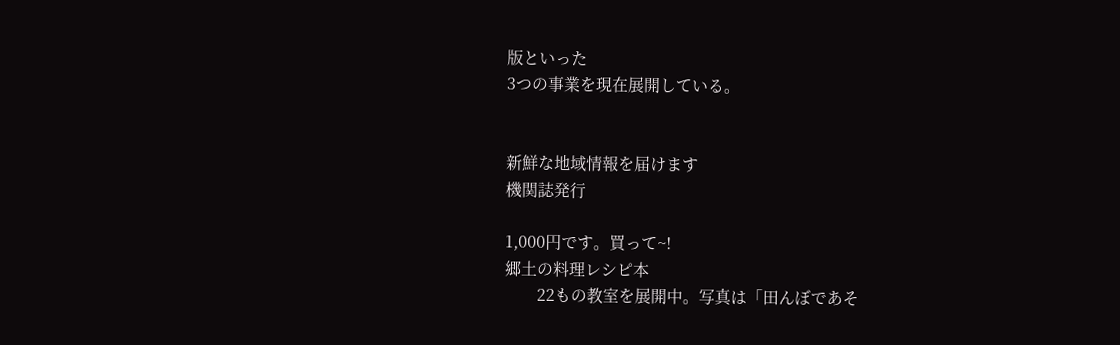版といった
3つの事業を現在展開している。


新鮮な地域情報を届けます
機関誌発行

1,000円です。買って~!
郷土の料理レシピ本
        22もの教室を展開中。写真は「田んぼであそ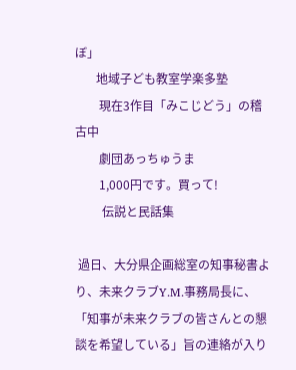ぼ」
       地域子ども教室学楽多塾
        現在3作目「みこじどう」の稽古中
        劇団あっちゅうま
        1,000円です。買って!
         伝説と民話集

 過日、大分県企画総室の知事秘書より、未来クラブY.M.事務局長に、「知事が未来クラブの皆さんとの懇談を希望している」旨の連絡が入り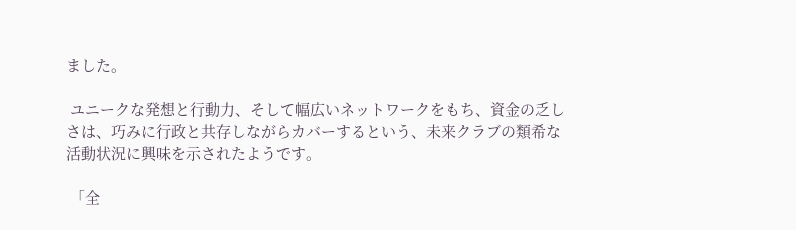ました。

 ユニークな発想と行動力、そして幅広いネットワークをもち、資金の乏しさは、巧みに行政と共存しながらカバーするという、未来クラブの類希な活動状況に興味を示されたようです。

 「全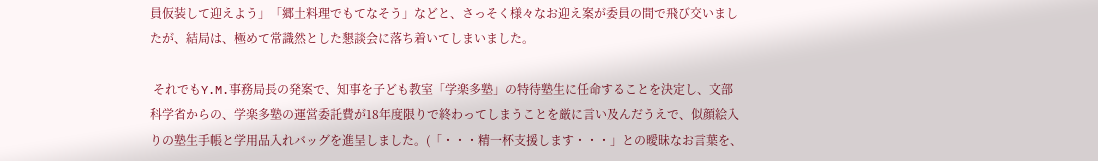員仮装して迎えよう」「郷土料理でもてなそう」などと、さっそく様々なお迎え案が委員の間で飛び交いましたが、結局は、極めて常識然とした懇談会に落ち着いてしまいました。

 それでもY.M.事務局長の発案で、知事を子ども教室「学楽多塾」の特待塾生に任命することを決定し、文部科学省からの、学楽多塾の運営委託費が18年度限りで終わってしまうことを厳に言い及んだうえで、似顔絵入りの塾生手帳と学用品入れバッグを進呈しました。(「・・・精一杯支援します・・・」との曖昧なお言葉を、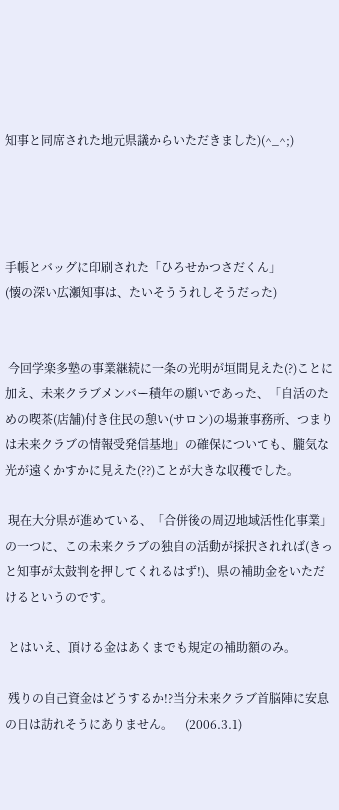知事と同席された地元県議からいただきました)(^_^;)




手帳とバッグに印刷された「ひろせかつさだくん」
(懐の深い広瀬知事は、たいそううれしそうだった)


 今回学楽多塾の事業継続に一条の光明が垣間見えた(?)ことに加え、未来クラブメンバー積年の願いであった、「自活のための喫茶(店舗)付き住民の憩い(サロン)の場兼事務所、つまりは未来クラブの情報受発信基地」の確保についても、朧気な光が遠くかすかに見えた(??)ことが大きな収穫でした。

 現在大分県が進めている、「合併後の周辺地域活性化事業」の一つに、この未来クラブの独自の活動が採択されれば(きっと知事が太鼓判を押してくれるはず!)、県の補助金をいただけるというのです。

 とはいえ、頂ける金はあくまでも規定の補助額のみ。

 残りの自己資金はどうするか!?当分未来クラブ首脳陣に安息の日は訪れそうにありません。    (2006.3.1)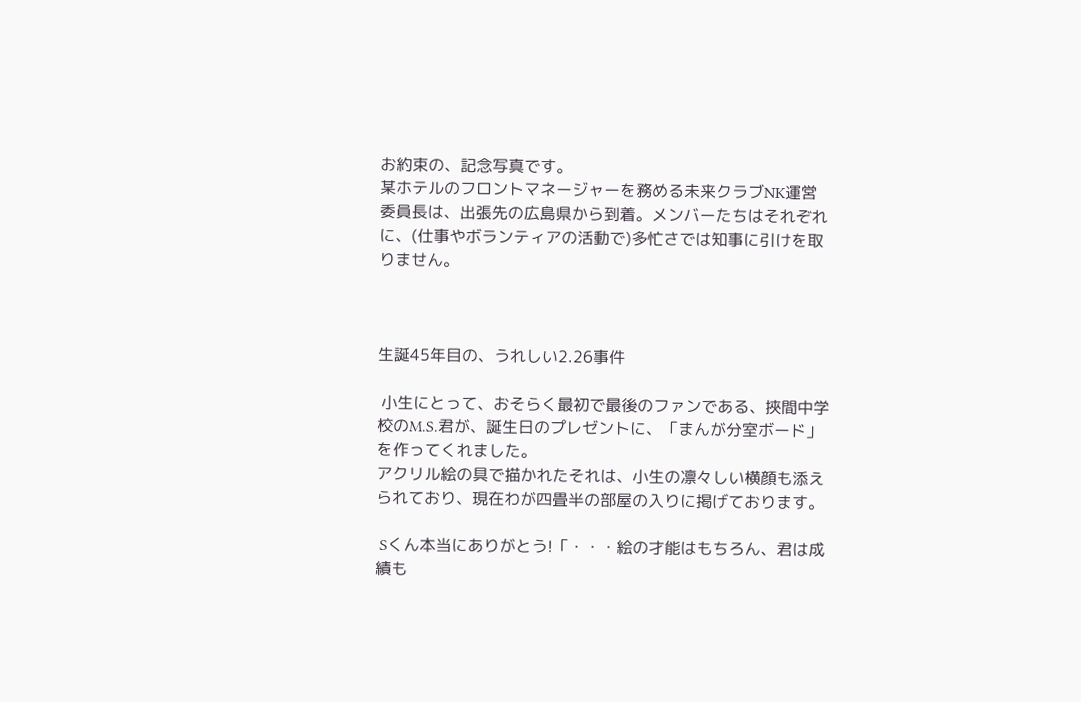お約束の、記念写真です。
某ホテルのフロントマネージャーを務める未来クラブNK運営委員長は、出張先の広島県から到着。メンバーたちはそれぞれに、(仕事やボランティアの活動で)多忙さでは知事に引けを取りません。



生誕45年目の、うれしい2.26事件

 小生にとって、おそらく最初で最後のファンである、挾間中学校のM.S.君が、誕生日のプレゼントに、「まんが分室ボード」を作ってくれました。
アクリル絵の具で描かれたそれは、小生の凛々しい横顔も添えられており、現在わが四畳半の部屋の入りに掲げております。

 Sくん本当にありがとう!「・・・絵の才能はもちろん、君は成績も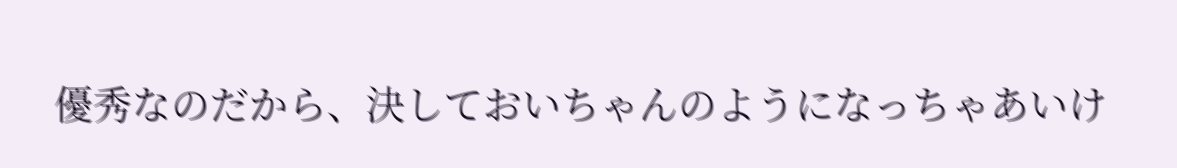優秀なのだから、決しておいちゃんのようになっちゃあいけ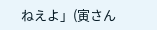ねえよ」(寅さん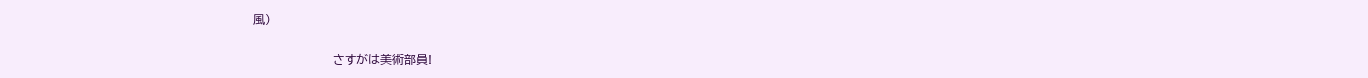風)

                    さすがは美術部員!